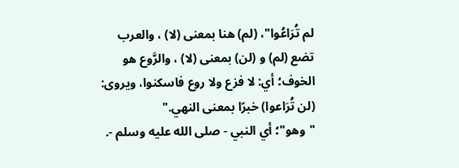لم تُرَاعُوا"، (لم) هنا بمعنى (لا) ، والعرب تضع (لم) و (لن) بمعنى (لا) ، والرَّوع هو الخوف؛ أي: لا فزع ولا روع فاسكنوا، ويروى: (لن تُرَاعوا) خبرًا بمعنى النهي."
"وهو"؛ أي النبي - صلى الله عليه وسلم -.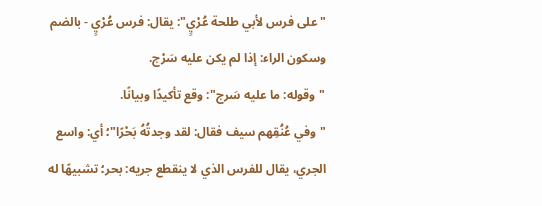"على فرس لأبي طلحة عُرْيٍ": يقال: فرس عُرْيٍ - بالضم وسكون الراء: إذا لم يكن عليه سَرْج.
"وقوله: ما عليه سَرج": وقع تأكيدًا وبيانًا.
"وفي عُنُقِهم سيف فقال: لقد وجدتُهُ بَحْرًا"؛ أي: واسع الجري، يقال للفرس الذي لا ينقطع جريه: بحر؛ تشبيهًا له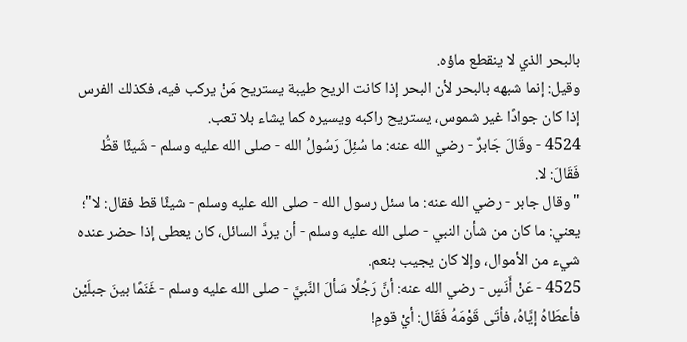بالبحر الذي لا ينقطع ماؤه.
وقيل: إنما شبهه بالبحر لأن البحر إذا كانت الريح طيبة يستريح مَنْ يركب فيه، فكذلك الفرس إذا كان جوادًا غير شموس، يستريح راكبه ويسيره كما يشاء بلا تعب.
4524 - وقَالَ جَابرٌ - رضي الله عنه: ما سُئِلَ رَسُولُ الله - صلى الله عليه وسلم - شَيئًا قطُّ فَقَالَ: لا.
"وقال جابر - رضي الله عنه: ما سئل رسول الله - صلى الله عليه وسلم - شيئًا قط فقال: لا"؛ يعني: ما كان من شأن النبي - صلى الله عليه وسلم - أن يردَّ السائل، كان يعطى إذا حضر عنده شيء من الأموال، وإلا كان يجيب بنعم.
4525 - عَنْ أَنَسٍ - رضي الله عنه: أنَّ رَجُلًا سَألَ النَّبيَّ - صلى الله عليه وسلم - غَنَمًا بينَ جبلَيْن فأعطَاهُ إيَّاهُ، فأتَى قَوْمَهُ فَقَال: أيْ قومِ!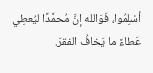أسْلِمُوا، فَوَالله إنَّ مُحمَّدًا ليُعطِي عَطاءً ما يَخافُ الفقرَ.